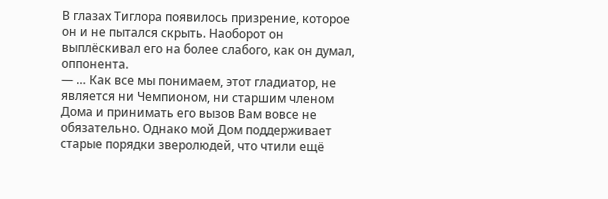В глазах Тиглора появилось призрение, которое он и не пытался скрыть. Наоборот он выплёскивал его на более слабого, как он думал, оппонента.
— … Как все мы понимаем, этот гладиатор, не является ни Чемпионом, ни старшим членом Дома и принимать его вызов Вам вовсе не обязательно. Однако мой Дом поддерживает старые порядки зверолюдей, что чтили ещё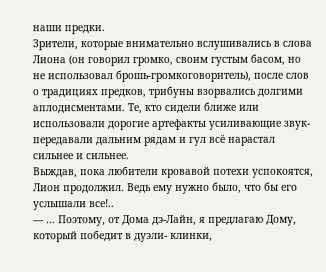наши предки.
Зрители, которые внимательно вслушивались в слова Лиона (он говорил громко, своим густым басом, но не использовал брошь-громкоговоритель), после слов о традициях предков, трибуны взорвались долгими аплодисментами. Те, кто сидели ближе или использовали дорогие артефакты усиливающие звук- передавали дальним рядам и гул всё нарастал сильнее и сильнее.
Выждав, пока любители кровавой потехи успокоятся, Лион продолжил. Ведь ему нужно было, что бы его услышали все!..
— … Поэтому, от Дома дэ-Лайн, я предлагаю Дому, который победит в дуэли- клинки,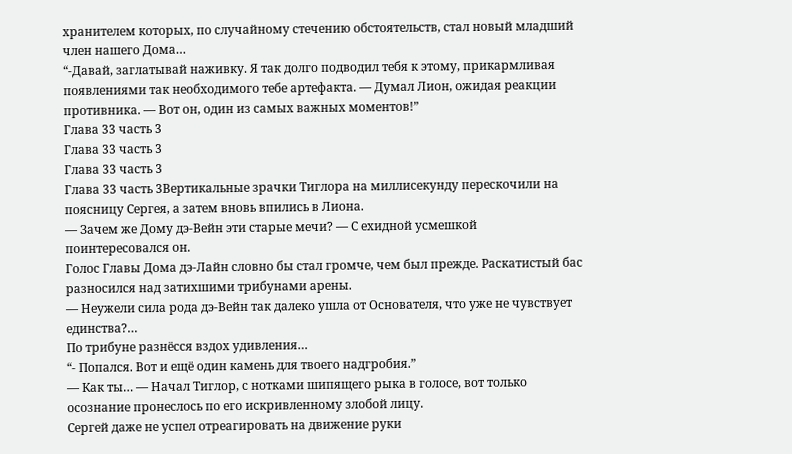хранителем которых, по случайному стечению обстоятельств, стал новый младший член нашего Дома…
“-Давай, заглатывай наживку. Я так долго подводил тебя к этому, прикармливая появлениями так необходимого тебе артефакта. — Думал Лион, ожидая реакции противника. — Вот он, один из самых важных моментов!”
Глава 33 часть 3
Глава 33 часть 3
Глава 33 часть 3
Глава 33 часть 3Вертикальные зрачки Тиглора на миллисекунду перескочили на поясницу Сергея, а затем вновь впились в Лиона.
— Зачем же Дому дэ-Вейн эти старые мечи? — С ехидной усмешкой поинтересовался он.
Голос Главы Дома дэ-Лайн словно бы стал громче, чем был прежде. Раскатистый бас разносился над затихшими трибунами арены.
— Неужели сила рода дэ-Вейн так далеко ушла от Основателя, что уже не чувствует единства?…
По трибуне разнёсся вздох удивления…
“- Попался. Вот и ещё один камень для твоего надгробия.”
— Как ты… — Начал Тиглор, с нотками шипящего рыка в голосе, вот только осознание пронеслось по его искривленному злобой лицу.
Сергей даже не успел отреагировать на движение руки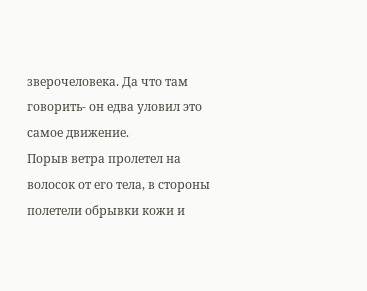зверочеловека. Да что там говорить- он едва уловил это самое движение.
Порыв ветра пролетел на волосок от его тела, в стороны полетели обрывки кожи и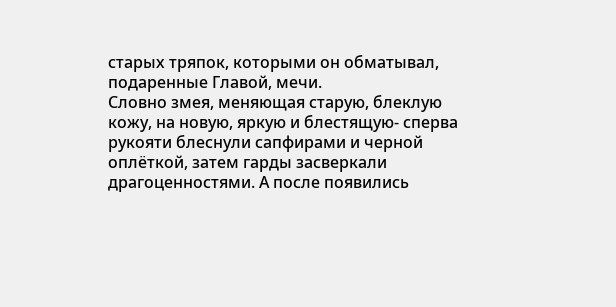старых тряпок, которыми он обматывал, подаренные Главой, мечи.
Словно змея, меняющая старую, блеклую кожу, на новую, яркую и блестящую- сперва рукояти блеснули сапфирами и черной оплёткой, затем гарды засверкали драгоценностями. А после появились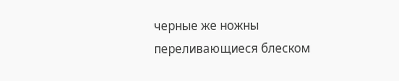черные же ножны переливающиеся блеском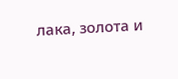лака, золота и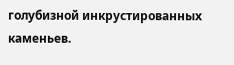голубизной инкрустированных каменьев.